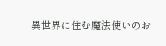異世界に住む魔法使いのお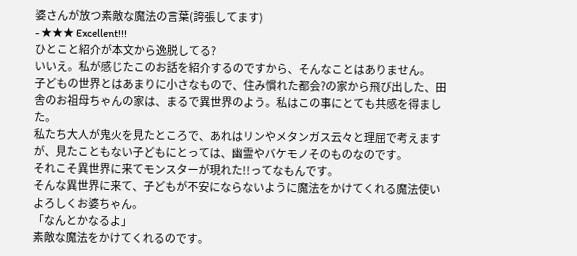婆さんが放つ素敵な魔法の言葉(誇張してます)
- ★★★ Excellent!!!
ひとこと紹介が本文から逸脱してる?
いいえ。私が感じたこのお話を紹介するのですから、そんなことはありません。
子どもの世界とはあまりに小さなもので、住み慣れた都会?の家から飛び出した、田舎のお祖母ちゃんの家は、まるで異世界のよう。私はこの事にとても共感を得ました。
私たち大人が鬼火を見たところで、あれはリンやメタンガス云々と理屈で考えますが、見たこともない子どもにとっては、幽霊やバケモノそのものなのです。
それこそ異世界に来てモンスターが現れた!!ってなもんです。
そんな異世界に来て、子どもが不安にならないように魔法をかけてくれる魔法使いよろしくお婆ちゃん。
「なんとかなるよ」
素敵な魔法をかけてくれるのです。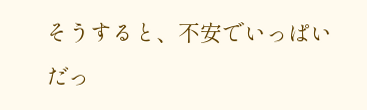そうすると、不安でいっぱいだっ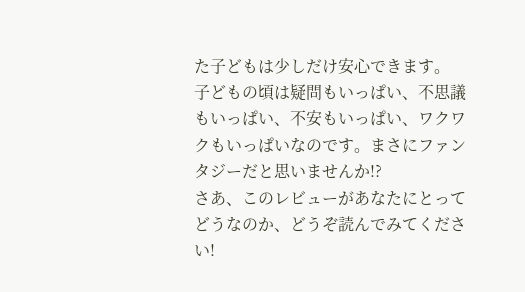た子どもは少しだけ安心できます。
子どもの頃は疑問もいっぱい、不思議もいっぱい、不安もいっぱい、ワクワクもいっぱいなのです。まさにファンタジーだと思いませんか!?
さあ、このレビューがあなたにとってどうなのか、どうぞ読んでみてください!